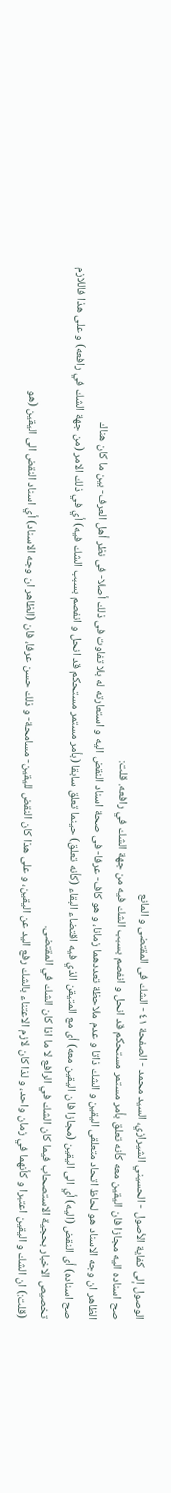الوصول إلى كفاية الأصول - الحسيني الشيرازي، السيد محمد - الصفحة ٤١ - الشك فى المقتضى و المانع
صح اسناده اليه مجازا فان اليقين معه كأنه تعلق بأمر مستمر مستحكم قد انحل و انفصم بسبب الشك فيه من جهة الشك في رافعه. قلت:
الظاهر ان وجه الاسناد هو لحاظ اتحاد متعلقى اليقين و الشك ذاتا و عدم ملاحظة تعددهما زمانا، و هو كاف- عرفا- فى صحة اسناد النقض اليه و استعارته له بلا تفاوت فى ذلك أصلا- فى نظر أهل العرف- بين ما كان هناك
صح اسناده) أى النقض (اليه) أي الى اليقين (مجازا فان اليقين معه) أى مع المتيقن الذي فيه اقتضاء البقاء (كأنه تعلق) حينما تعلق سابقا (بأمر مستمر مستحكم قد انحل و انفصم بسبب الشك فيه) أي في ذلك الامر (من جهة الشك في رافعه) و على هذا فاللازم تخصيص الاخبار بحجية الاستصحاب فيما كان الشك في الرافع لا ما اذا كان الشك في المقتضى.
(قلت:) ان الشك و اليقين اعتبرا و كأنهما في زمان واحد، و لذا كان لازم الاعتناء بالشك رفع اليد عن اليقين، و على هذا كان النقض لليقين- مسامحة- و ذلك حسن عرفا، فان (الظاهر ان وجه الاسناد) أي اسناد النقض الى اليقين (هو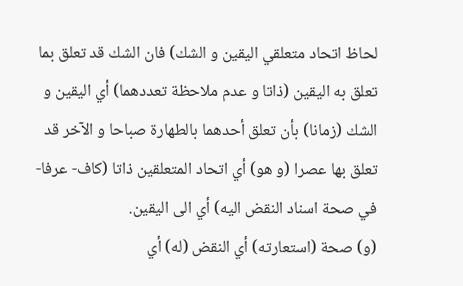لحاظ اتحاد متعلقي اليقين و الشك) فان الشك قد تعلق بما تعلق به اليقين (ذاتا و عدم ملاحظة تعددهما) أي اليقين و الشك (زمانا) بأن تعلق أحدهما بالطهارة صباحا و الآخر قد تعلق بها عصرا (و هو) أي اتحاد المتعلقين ذاتا (كاف- عرفا- في صحة اسناد النقض اليه) أي الى اليقين.
(و) صحة (استعارته) أي النقض (له) أي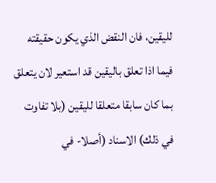لليقين، فان النقض الذي يكون حقيقته فيما اذا تعلق باليقين قد استعير لان يتعلق بما كان سابقا متعلقا لليقين (بلا تفاوت في ذلك) الاسناد (أصلا- في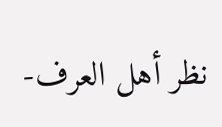نظر أهل العرف-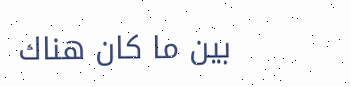بين ما كان هناك